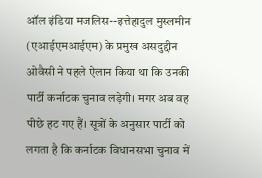ऑल इंडिया मजलिस--इत्तेहादुल मुस्लमीन (एआईएमआईएम) के प्रमुख असदुद्दीन ओवैसी ने पहले ऐलान किया था कि उनकी पार्टी कर्नाटक चुनाव लड़ेगी। मगर अब वह पीछे हट गए हैं। सूत्रों के अनुसार पार्टी को लगता है कि कर्नाटक विधानसभा चुनाव में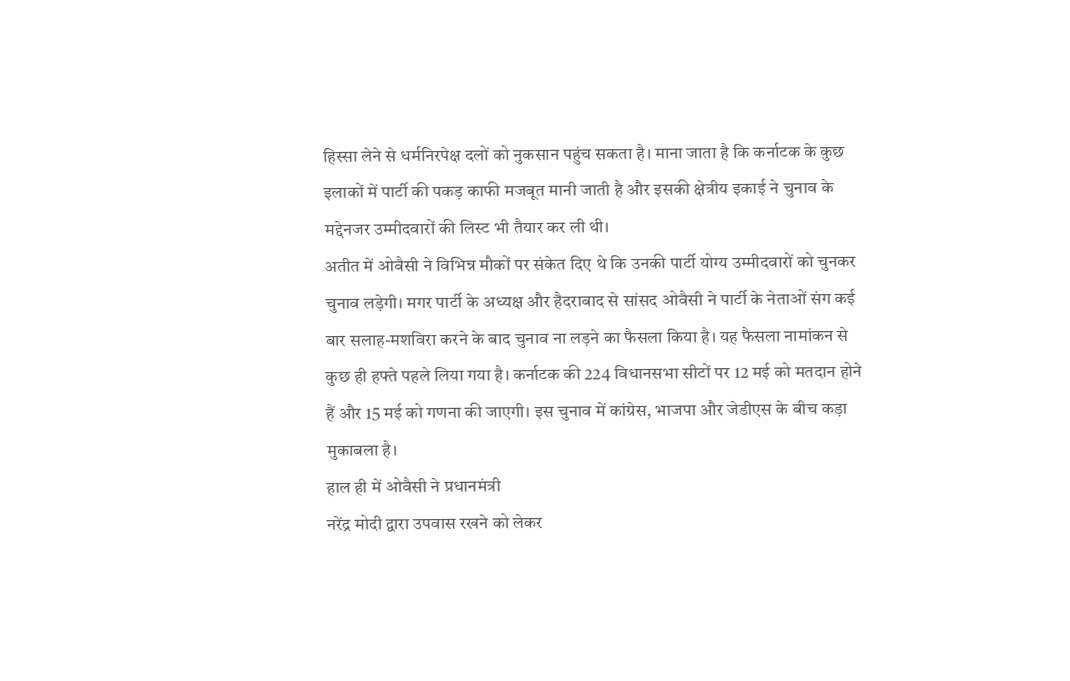हिस्सा लेने से धर्मनिरपेक्ष दलों को नुकसान पहुंच सकता है। माना जाता है कि कर्नाटक के कुछ इलाकों में पार्टी की पकड़ काफी मजबूत मानी जाती है और इसकी क्षेत्रीय इकाई ने चुनाव के मद्देनजर उम्मीदवारों की लिस्ट भी तैयार कर ली थी।
अतीत में ओवैसी ने विभिन्न मौकों पर संकेत दिए थे कि उनकी पार्टी योग्य उम्मीदवारों को चुनकर चुनाव लड़ेगी। मगर पार्टी के अध्यक्ष और हैदराबाद से सांसद ओवैसी ने पार्टी के नेताओं संग कई बार सलाह-मशविरा करने के बाद चुनाव ना लड़ने का फैसला किया है। यह फैसला नामांकन से कुछ ही हफ्ते पहले लिया गया है। कर्नाटक की 224 विधानसभा सीटों पर 12 मई को मतदान होने हैं और 15 मई को गणना की जाएगी। इस चुनाव में कांग्रेस, भाजपा और जेडीएस के बीच कड़ा मुकाबला है।
हाल ही में ओवैसी ने प्रधानमंत्री
नरेंद्र मोदी द्वारा उपवास रखने को लेकर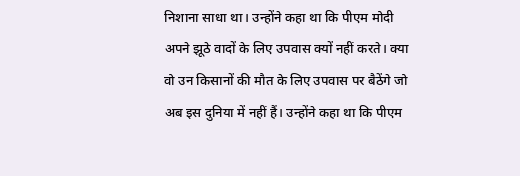निशाना साधा था। उन्होंने कहा था कि पीएम मोदी अपने झूठे वादों के लिए उपवास क्यों नहीं करते। क्या वो उन किसानों की मौत के लिए उपवास पर बैठेंगे जो अब इस दुनिया में नहीं हैं। उन्होंने कहा था कि पीएम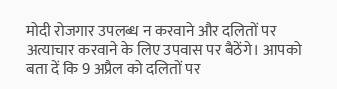मोदी रोजगार उपलब्ध न करवाने और दलितों पर अत्याचार करवाने के लिए उपवास पर बैठेंगे। आपको बता दें कि 9 अप्रैल को दलितों पर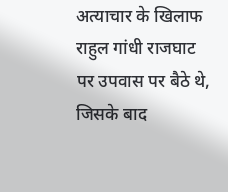अत्याचार के खिलाफ राहुल गांधी राजघाट पर उपवास पर बैठे थे, जिसके बाद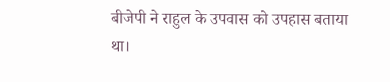बीजेपी ने राहुल के उपवास को उपहास बताया था।